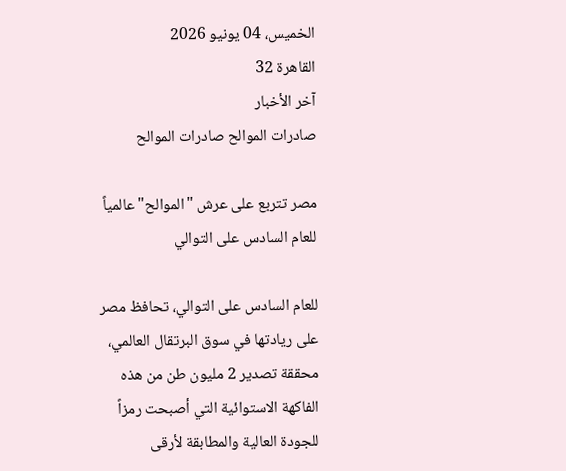الخميس، 04 يونيو 2026
القاهرة 32
آخر الأخبار
صادرات الموالح صادرات الموالح

مصر تتربع على عرش "الموالح" عالمياً للعام السادس على التوالي

للعام السادس على التوالي، تحافظ مصر على ريادتها في سوق البرتقال العالمي، محققة تصدير 2 مليون طن من هذه الفاكهة الاستوائية التي أصبحت رمزاً للجودة العالية والمطابقة لأرقى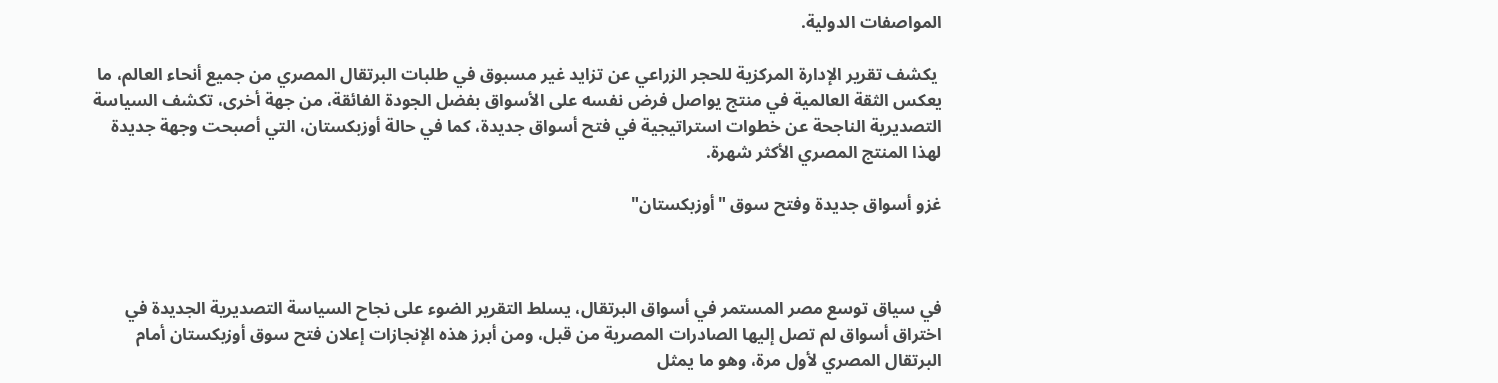المواصفات الدولية.

 يكشف تقرير الإدارة المركزية للحجر الزراعي عن تزايد غير مسبوق في طلبات البرتقال المصري من جميع أنحاء العالم، ما يعكس الثقة العالمية في منتج يواصل فرض نفسه على الأسواق بفضل الجودة الفائقة، من جهة أخرى، تكشف السياسة التصديرية الناجحة عن خطوات استراتيجية في فتح أسواق جديدة، كما في حالة أوزبكستان، التي أصبحت وجهة جديدة لهذا المنتج المصري الأكثر شهرة.

غزو أسواق جديدة وفتح سوق "أوزبكستان"



في سياق توسع مصر المستمر في أسواق البرتقال، يسلط التقرير الضوء على نجاح السياسة التصديرية الجديدة في اختراق أسواق لم تصل إليها الصادرات المصرية من قبل، ومن أبرز هذه الإنجازات إعلان فتح سوق أوزبكستان أمام البرتقال المصري لأول مرة، وهو ما يمثل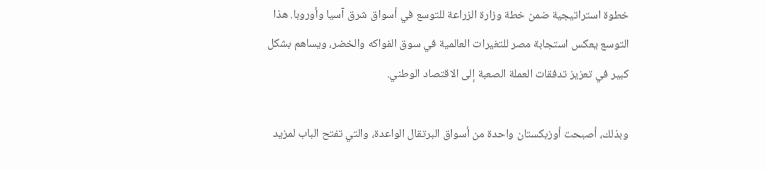خطوة استراتيجية ضمن خطة وزارة الزراعة للتوسع في أسواق شرق آسيا وأوروبا. هذا التوسع يعكس استجابة مصر للتغيرات العالمية في سوق الفواكه والخضر، ويساهم بشكل كبير في تعزيز تدفقات العملة الصعبة إلى الاقتصاد الوطني.

وبذلك، أصبحت أوزبكستان واحدة من أسواق البرتقال الواعدة، والتي تفتح الباب لمزيد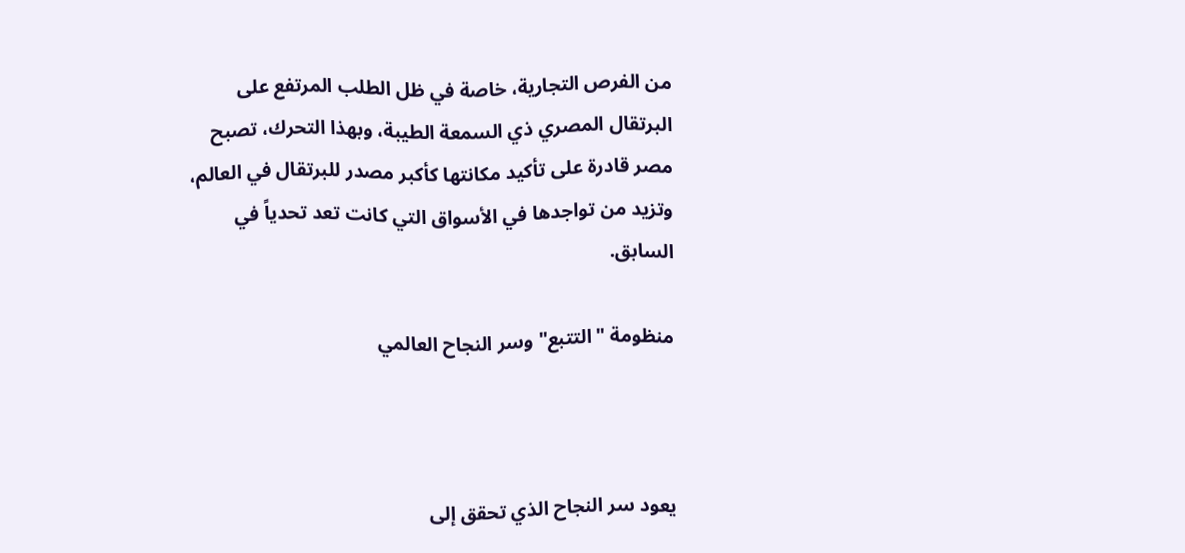من الفرص التجارية، خاصة في ظل الطلب المرتفع على البرتقال المصري ذي السمعة الطيبة، وبهذا التحرك، تصبح مصر قادرة على تأكيد مكانتها كأكبر مصدر للبرتقال في العالم، وتزيد من تواجدها في الأسواق التي كانت تعد تحدياً في السابق.

منظومة "التتبع" وسر النجاح العالمي



يعود سر النجاح الذي تحقق إلى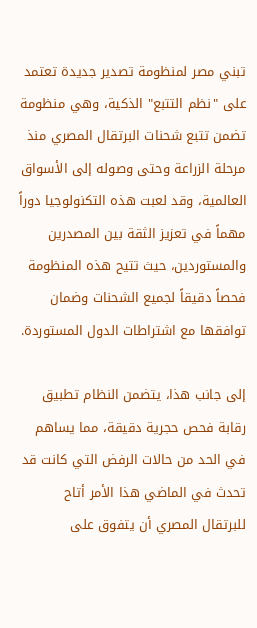تبني مصر لمنظومة تصدير جديدة تعتمد على "نظم التتبع" الذكية، وهي منظومة تضمن تتبع شحنات البرتقال المصري منذ مرحلة الزراعة وحتى وصوله إلى الأسواق العالمية، وقد لعبت هذه التكنولوجيا دوراً مهماً في تعزيز الثقة بين المصدرين والمستوردين، حيث تتيح هذه المنظومة فحصاً دقيقاً لجميع الشحنات وضمان توافقها مع اشتراطات الدول المستوردة.

إلى جانب هذا، يتضمن النظام تطبيق رقابة فحص حجرية دقيقة، مما يساهم في الحد من حالات الرفض التي كانت قد تحدث في الماضي هذا الأمر أتاح للبرتقال المصري أن يتفوق على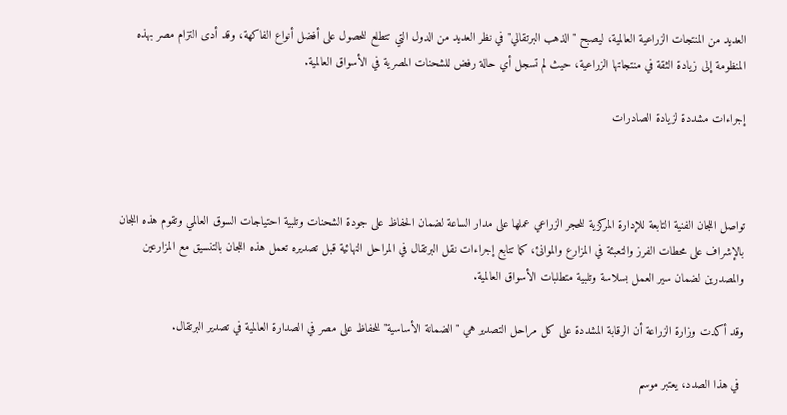العديد من المنتجات الزراعية العالمية، ليصبح "الذهب البرتقالي" في نظر العديد من الدول التي تتطلع للحصول على أفضل أنواع الفاكهة، وقد أدى التزام مصر بهذه المنظومة إلى زيادة الثقة في منتجاتها الزراعية، حيث لم تسجل أي حالة رفض للشحنات المصرية في الأسواق العالمية.

إجراءات مشددة لزيادة الصادرات



تواصل اللجان الفنية التابعة للإدارة المركزية للحجر الزراعي عملها على مدار الساعة لضمان الحفاظ على جودة الشحنات وتلبية احتياجات السوق العالمي وتقوم هذه اللجان بالإشراف على محطات الفرز والتعبئة في المزارع والموانئ، كما تتابع إجراءات نقل البرتقال في المراحل النهائية قبل تصديره تعمل هذه اللجان بالتنسيق مع المزارعين والمصدرين لضمان سير العمل بسلاسة وتلبية متطلبات الأسواق العالمية.

وقد أكدت وزارة الزراعة أن الرقابة المشددة على كل مراحل التصدير هي "الضمانة الأساسية" للحفاظ على مصر في الصدارة العالمية في تصدير البرتقال.

 في هذا الصدد، يعتبر موسم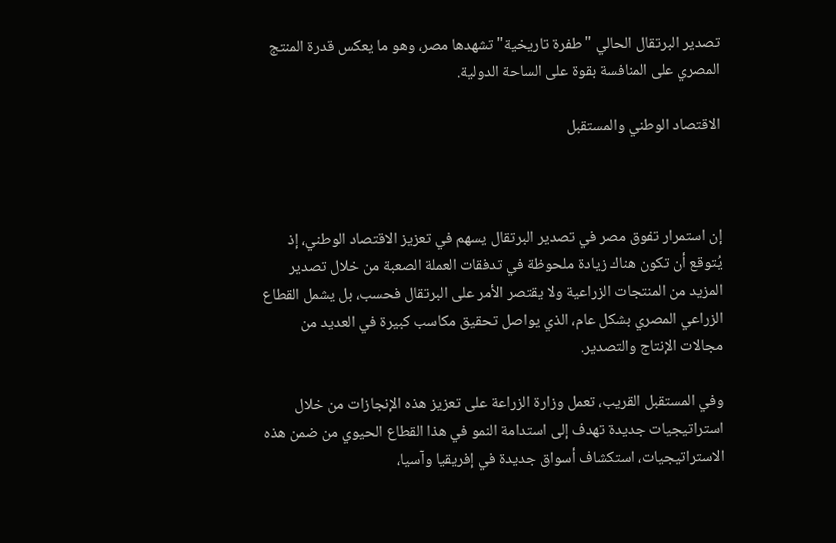تصدير البرتقال الحالي "طفرة تاريخية" تشهدها مصر، وهو ما يعكس قدرة المنتج المصري على المنافسة بقوة على الساحة الدولية.

الاقتصاد الوطني والمستقبل



إن استمرار تفوق مصر في تصدير البرتقال يسهم في تعزيز الاقتصاد الوطني، إذ يُتوقع أن تكون هناك زيادة ملحوظة في تدفقات العملة الصعبة من خلال تصدير المزيد من المنتجات الزراعية ولا يقتصر الأمر على البرتقال فحسب، بل يشمل القطاع الزراعي المصري بشكل عام، الذي يواصل تحقيق مكاسب كبيرة في العديد من مجالات الإنتاج والتصدير.

وفي المستقبل القريب، تعمل وزارة الزراعة على تعزيز هذه الإنجازات من خلال استراتيجيات جديدة تهدف إلى استدامة النمو في هذا القطاع الحيوي من ضمن هذه الاستراتيجيات، استكشاف أسواق جديدة في إفريقيا وآسيا،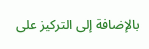بالإضافة إلى التركيز على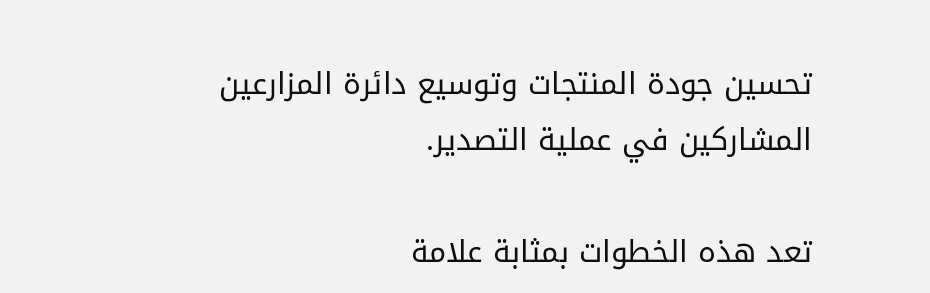تحسين جودة المنتجات وتوسيع دائرة المزارعين المشاركين في عملية التصدير.

تعد هذه الخطوات بمثابة علامة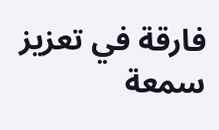فارقة في تعزيز سمعة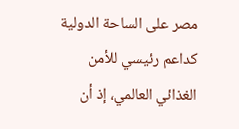مصر على الساحة الدولية كداعم رئيسي للأمن الغذائي العالمي، إذ أن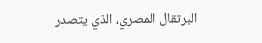البرتقال المصري، الذي يتصدر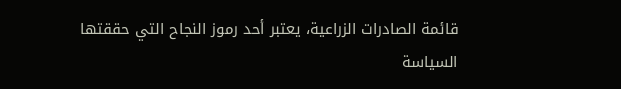قائمة الصادرات الزراعية، يعتبر أحد رموز النجاح التي حققتها السياسة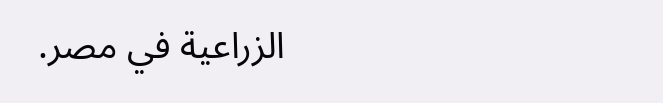الزراعية في مصر.